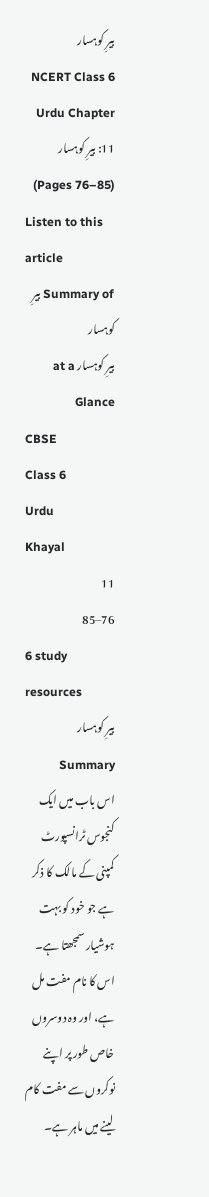بیرِ کوہسار
NCERT Class 6 Urdu Chapter 11: بیرِ کوہسار (Pages 76–85)
Listen to this article
Summary of بیرِ کوہسار
بیرِ کوہسار at a Glance
CBSE
Class 6
Urdu
Khayal
11
76–85
6 study resources
بیرِ کوہسار Summary
اس باب میں ایک کنجوس ٹرانسپورٹ کمپنی کے مالک کا ذکر ہے جو خود کو بہت ہوشیار سمجھتا ہے۔ اس کا نام مفت مل ہے، اور وہ دوسروں خاص طور پر اپنے نوکروں سے مفت کام لینے میں ماہر ہے۔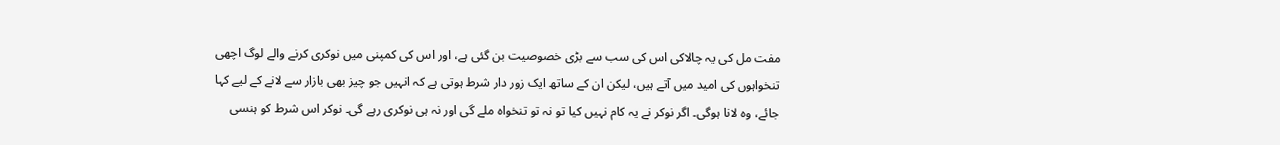مفت مل کی یہ چالاکی اس کی سب سے بڑی خصوصیت بن گئی ہے، اور اس کی کمپنی میں نوکری کرنے والے لوگ اچھی تنخواہوں کی امید میں آتے ہیں، لیکن ان کے ساتھ ایک زور دار شرط ہوتی ہے کہ انہیں جو چیز بھی بازار سے لانے کے لیے کہا جائے، وہ لانا ہوگی۔ اگر نوکر نے یہ کام نہیں کیا تو نہ تو تنخواہ ملے گی اور نہ ہی نوکری رہے گی۔ نوکر اس شرط کو ہنسی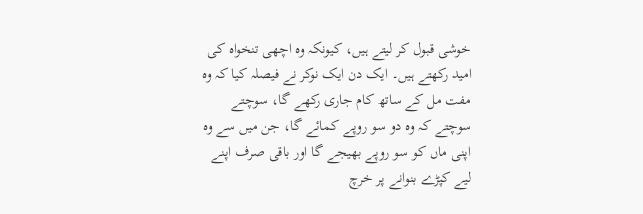خوشی قبول کر لیتے ہیں، کیونکہ وہ اچھی تنخواہ کی امید رکھتے ہیں۔ ایک دن ایک نوکر نے فیصلہ کیا کہ وہ مفت مل کے ساتھ کام جاری رکھے گا، سوچتے سوچتے کہ وہ دو سو روپے کمائے گا، جن میں سے وہ اپنی ماں کو سو روپے بھیجے گا اور باقی صرف اپنے لیے کپڑے بنوانے پر خرچ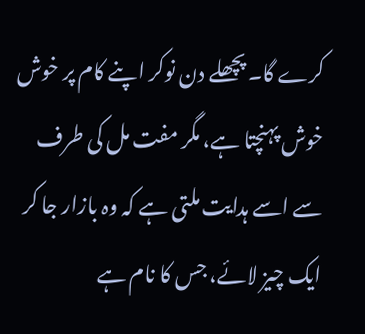کرے گا۔ پچھلے دن نوکر اپنے کام پر خوش خوش پہنچتا ہے، مگر مفت مل کی طرف سے اسے ہدایت ملتی ہے کہ وہ بازار جا کر ایک چیز لائے، جس کا نام ہے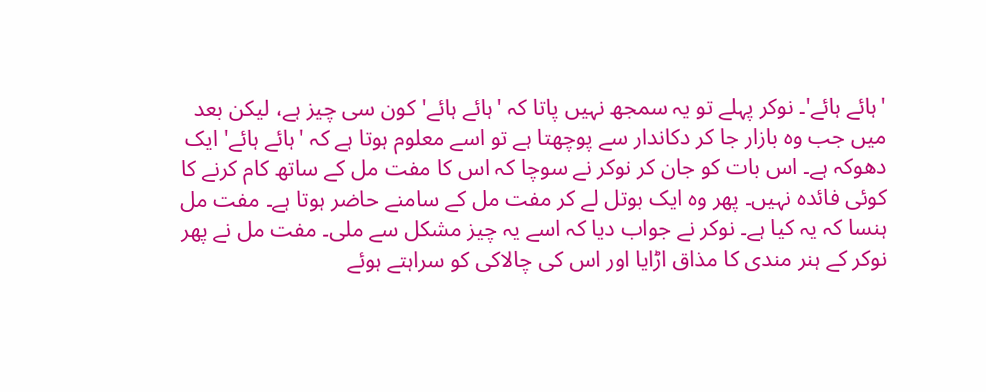'ہائے ہائے'۔ نوکر پہلے تو یہ سمجھ نہیں پاتا کہ 'ہائے ہائے' کون سی چیز ہے، لیکن بعد میں جب وہ بازار جا کر دکاندار سے پوچھتا ہے تو اسے معلوم ہوتا ہے کہ 'ہائے ہائے' ایک دھوکہ ہے۔ اس بات کو جان کر نوکر نے سوچا کہ اس کا مفت مل کے ساتھ کام کرنے کا کوئی فائدہ نہیں۔ پھر وہ ایک بوتل لے کر مفت مل کے سامنے حاضر ہوتا ہے۔ مفت مل ہنسا کہ یہ کیا ہے۔ نوکر نے جواب دیا کہ اسے یہ چیز مشکل سے ملی۔ مفت مل نے پھر نوکر کے ہنر مندی کا مذاق اڑایا اور اس کی چالاکی کو سراہتے ہوئے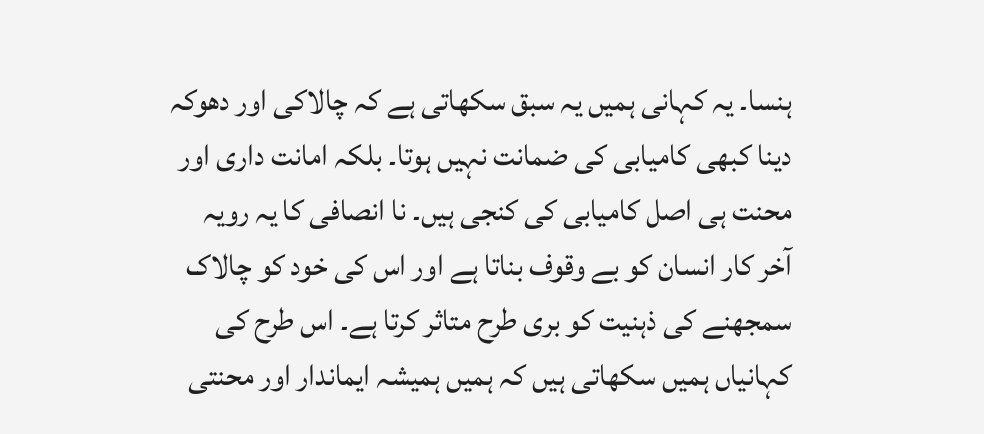ہنسا۔ یہ کہانی ہمیں یہ سبق سکھاتی ہے کہ چالاکی اور دھوکہ دینا کبھی کامیابی کی ضمانت نہیں ہوتا۔ بلکہ امانت داری اور محنت ہی اصل کامیابی کی کنجی ہیں۔ نا انصافی کا یہ رویہ آخر کار انسان کو بے وقوف بناتا ہے اور اس کی خود کو چالاک سمجھنے کی ذہنیت کو بری طرح متاثر کرتا ہے۔ اس طرح کی کہانیاں ہمیں سکھاتی ہیں کہ ہمیں ہمیشہ ایماندار اور محنتی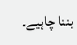بننا چاہیے۔